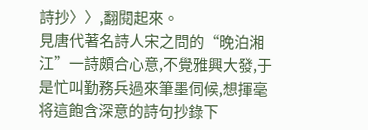詩抄〉〉,翻閱起來。
見唐代著名詩人宋之問的“晚泊湘江”一詩頗合心意,不覺雅興大發,于是忙叫勤務兵過來筆墨伺候,想揮毫将這飽含深意的詩句抄錄下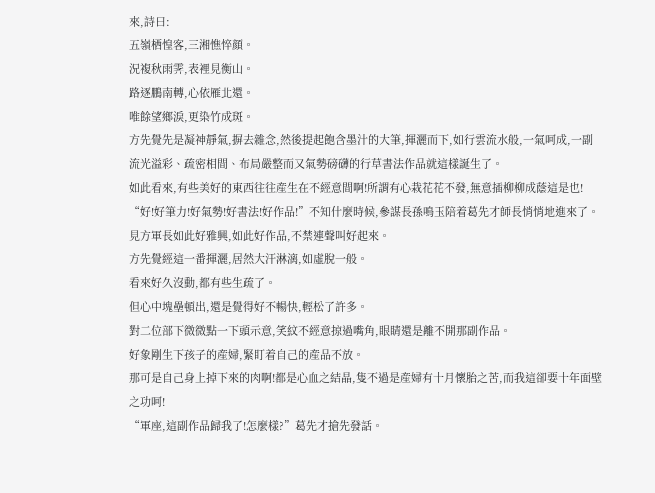來,詩曰:
五嶺栖惶客,三湘憔悴顔。
況複秋雨霁,表裡見衡山。
路逐鵬南轉,心依雁北還。
唯餘望鄉淚,更染竹成斑。
方先覺先是凝神靜氣,摒去雜念,然後提起飽含墨汁的大筆,揮灑而下,如行雲流水般,一氣呵成,一副流光溢彩、疏密相間、布局嚴整而又氣勢磅礴的行草書法作品就這樣誕生了。
如此看來,有些美好的東西往往産生在不經意間啊!所謂有心栽花花不發,無意插柳柳成蔭這是也!
“好!好筆力!好氣勢!好書法!好作品!”不知什麼時候,參謀長孫鳴玉陪着葛先才師長悄悄地進來了。
見方軍長如此好雅興,如此好作品,不禁連聲叫好起來。
方先覺經這一番揮灑,居然大汗淋漓,如虛脫一般。
看來好久沒動,都有些生疏了。
但心中塊壘頓出,還是覺得好不暢快,輕松了許多。
對二位部下微微點一下頭示意,笑紋不經意掠過嘴角,眼睛還是離不開那副作品。
好象剛生下孩子的産婦,緊盯着自己的産品不放。
那可是自己身上掉下來的肉啊!都是心血之結晶,隻不過是産婦有十月懷胎之苦,而我這卻要十年面壁之功呵!
“軍座,這副作品歸我了!怎麼樣?”葛先才搶先發話。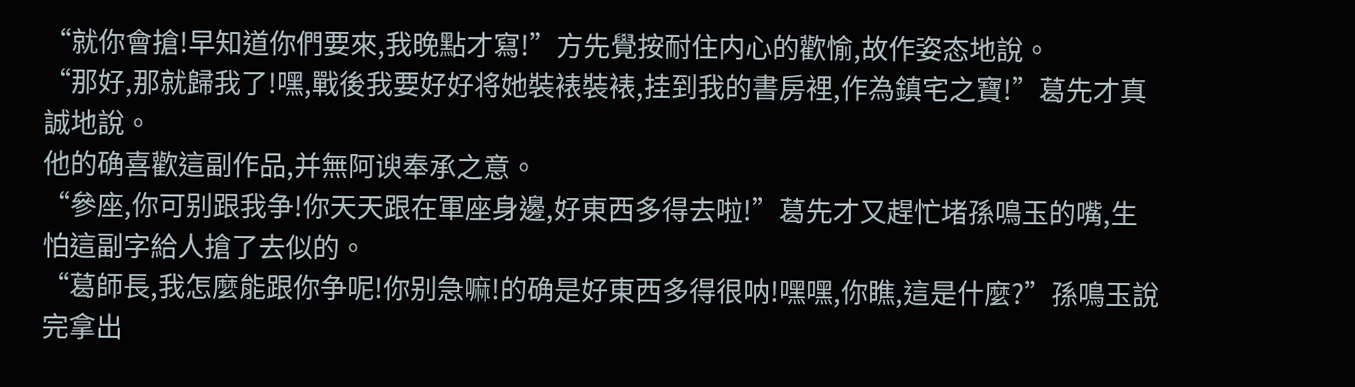“就你會搶!早知道你們要來,我晚點才寫!”方先覺按耐住内心的歡愉,故作姿态地說。
“那好,那就歸我了!嘿,戰後我要好好将她裝裱裝裱,挂到我的書房裡,作為鎮宅之寶!”葛先才真誠地說。
他的确喜歡這副作品,并無阿谀奉承之意。
“參座,你可别跟我争!你天天跟在軍座身邊,好東西多得去啦!”葛先才又趕忙堵孫鳴玉的嘴,生怕這副字給人搶了去似的。
“葛師長,我怎麼能跟你争呢!你别急嘛!的确是好東西多得很呐!嘿嘿,你瞧,這是什麼?”孫鳴玉說完拿出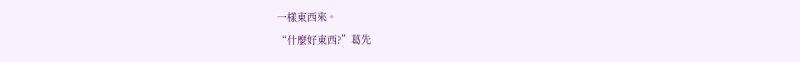一樣東西來。
“什麼好東西?”葛先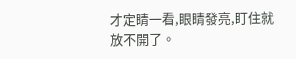才定睛一看,眼睛發亮,盯住就放不開了。